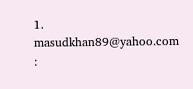1. masudkhan89@yahoo.com :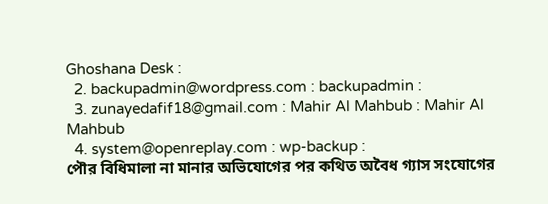Ghoshana Desk :
  2. backupadmin@wordpress.com : backupadmin :
  3. zunayedafif18@gmail.com : Mahir Al Mahbub : Mahir Al Mahbub
  4. system@openreplay.com : wp-backup :
পৌর বিধিমালা না মানার অভিযোগের পর কথিত অবৈধ গ্যাস সংযোগের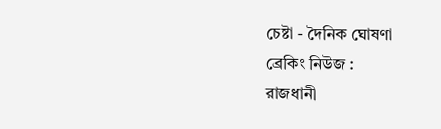চেষ্টা - দৈনিক ঘোষণা
ব্রেকিং নিউজ :
রাজধানী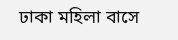ঢাকা মহিলা বাসে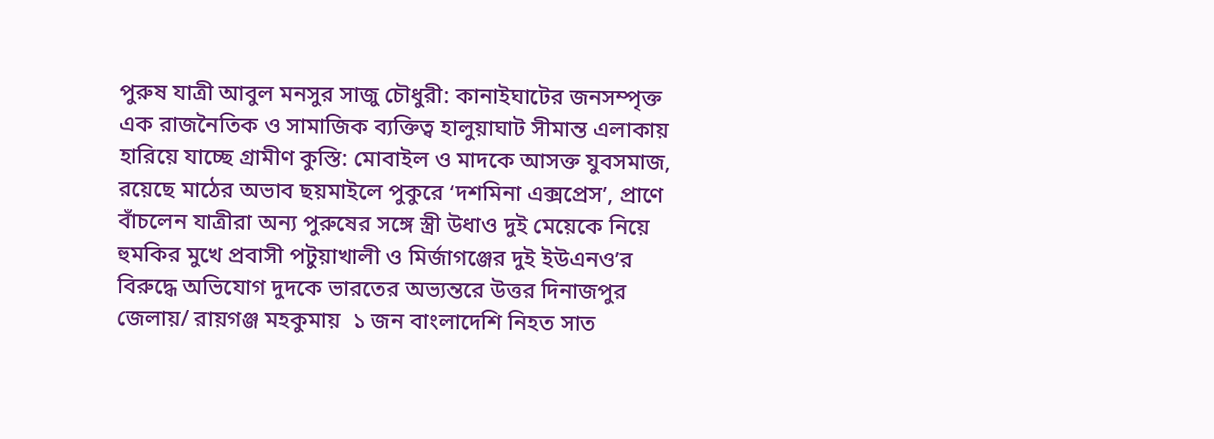পুরুষ যাত্রী আবুল মনসুর সাজু চৌধুরী: কানাইঘাটের জনসম্পৃক্ত এক রাজনৈতিক ও সামাজিক ব্যক্তিত্ব হালুয়াঘাট সীমান্ত এলাকায় হারিয়ে যাচ্ছে গ্রামীণ কুস্তি: মোবাইল ও মাদকে আসক্ত যুবসমাজ, রয়েছে মাঠের অভাব ছয়মাইলে পুকুরে ‘দশমিনা এক্সপ্রেস’, প্রাণে বাঁচলেন যাত্রীরা অন্য পুরুষের সঙ্গে স্ত্রী উধাও দুই মেয়েকে নিয়ে হুমকির মুখে প্রবাসী পটুয়াখালী ও মির্জাগঞ্জের দুই ইউএনও’র বিরুদ্ধে অভিযোগ দুদকে ভারতের অভ্যন্তরে উত্তর দিনাজপুর জেলায়/ রায়গঞ্জ মহকুমায়  ১ জন বাংলাদেশি নিহত সাত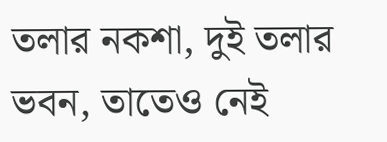তলার নকশা, দুই তলার ভবন, তাতেও নেই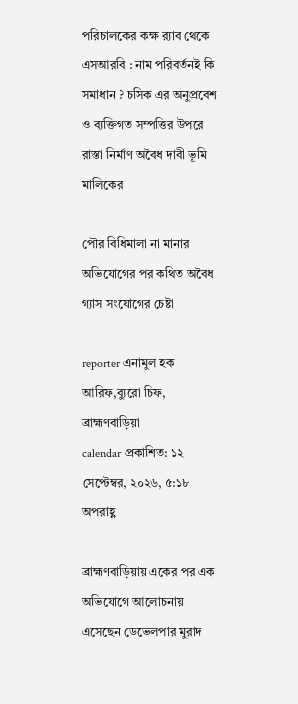পরিচালকের কক্ষ র‍্যাব থেকে এসআরবি : নাম পরিবর্তনই কি সমাধান ? চসিক এর অনুপ্রবেশ ও ব্যক্তিগত সম্পত্তির উপরে রাস্তা নির্মাণ অবৈধ দাবী ভূমি মালিকের

পৌর বিধিমালা না মানার অভিযোগের পর কথিত অবৈধ গ্যাস সংযোগের চেষ্টা

reporter এনামুল হক আরিফ,ব্যুরো চিফ, ব্রাহ্মণবাড়িয়া
calendar প্রকাশিত: ১২ সেপ্টেম্বর, ২০২৬, ৫:১৮ অপরাহ্ণ

ব্রাহ্মণবাড়িয়ায় একের পর এক অভিযোগে আলোচনায় এসেছেন ডেভেলপার মুরাদ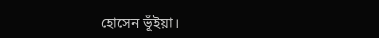হোসেন ভূঁইয়া।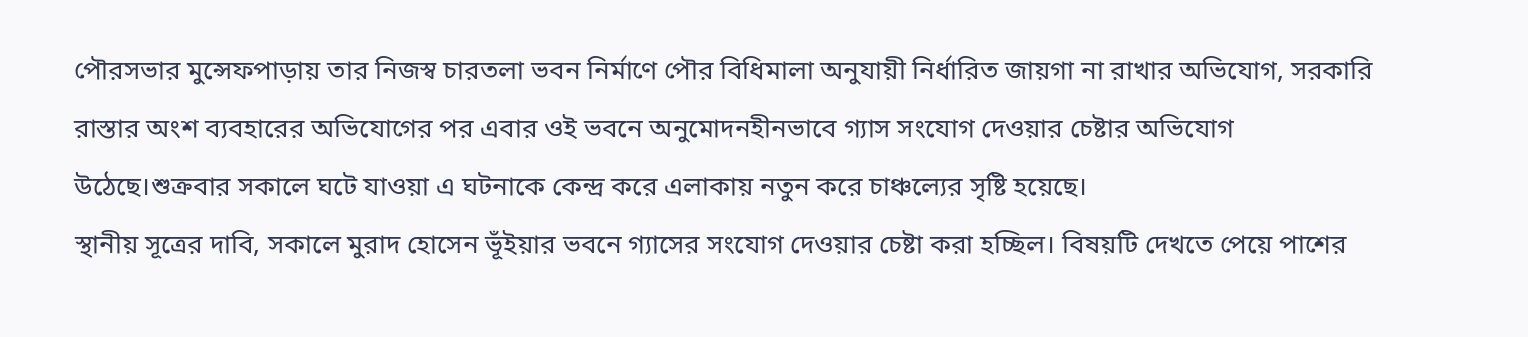পৌরসভার মুন্সেফপাড়ায় তার নিজস্ব চারতলা ভবন নির্মাণে পৌর বিধিমালা অনুযায়ী নির্ধারিত জায়গা না রাখার অভিযোগ, সরকারি রাস্তার অংশ ব্যবহারের অভিযোগের পর এবার ওই ভবনে অনুমোদনহীনভাবে গ্যাস সংযোগ দেওয়ার চেষ্টার অভিযোগ উঠেছে।শুক্রবার সকালে ঘটে যাওয়া এ ঘটনাকে কেন্দ্র করে এলাকায় নতুন করে চাঞ্চল্যের সৃষ্টি হয়েছে।
স্থানীয় সূত্রের দাবি, সকালে মুরাদ হোসেন ভূঁইয়ার ভবনে গ্যাসের সংযোগ দেওয়ার চেষ্টা করা হচ্ছিল। বিষয়টি দেখতে পেয়ে পাশের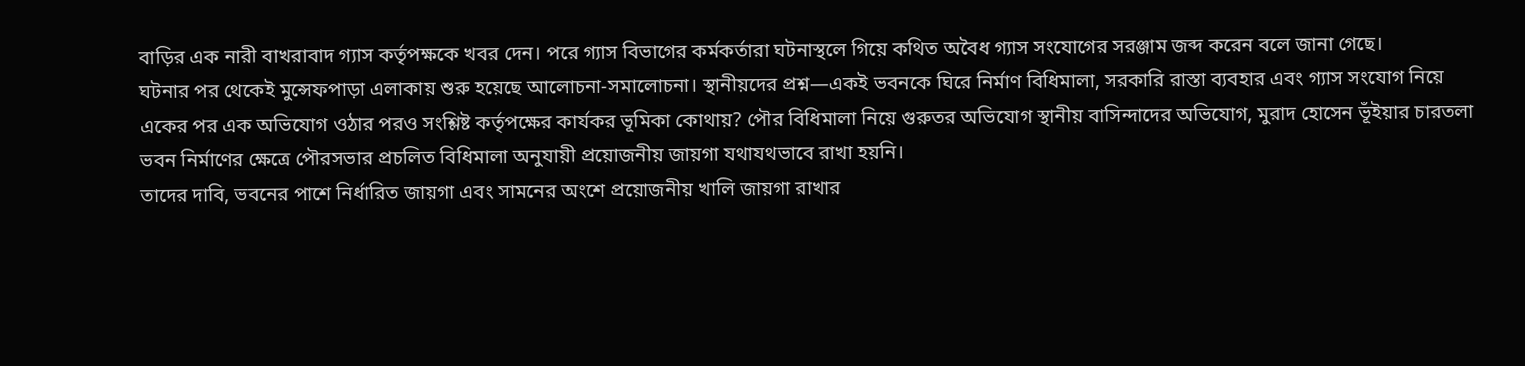বাড়ির এক নারী বাখরাবাদ গ্যাস কর্তৃপক্ষকে খবর দেন। পরে গ্যাস বিভাগের কর্মকর্তারা ঘটনাস্থলে গিয়ে কথিত অবৈধ গ্যাস সংযোগের সরঞ্জাম জব্দ করেন বলে জানা গেছে।
ঘটনার পর থেকেই মুন্সেফপাড়া এলাকায় শুরু হয়েছে আলোচনা-সমালোচনা। স্থানীয়দের প্রশ্ন—একই ভবনকে ঘিরে নির্মাণ বিধিমালা, সরকারি রাস্তা ব্যবহার এবং গ্যাস সংযোগ নিয়ে একের পর এক অভিযোগ ওঠার পরও সংশ্লিষ্ট কর্তৃপক্ষের কার্যকর ভূমিকা কোথায়? পৌর বিধিমালা নিয়ে গুরুতর অভিযোগ স্থানীয় বাসিন্দাদের অভিযোগ, মুরাদ হোসেন ভূঁইয়ার চারতলা ভবন নির্মাণের ক্ষেত্রে পৌরসভার প্রচলিত বিধিমালা অনুযায়ী প্রয়োজনীয় জায়গা যথাযথভাবে রাখা হয়নি।
তাদের দাবি, ভবনের পাশে নির্ধারিত জায়গা এবং সামনের অংশে প্রয়োজনীয় খালি জায়গা রাখার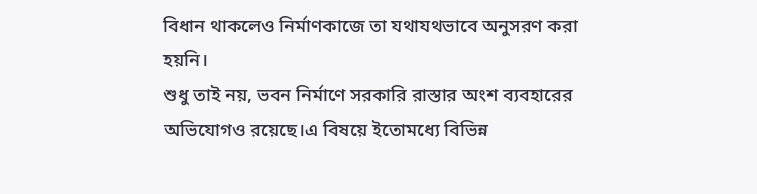বিধান থাকলেও নির্মাণকাজে তা যথাযথভাবে অনুসরণ করা হয়নি।
শুধু তাই নয়, ভবন নির্মাণে সরকারি রাস্তার অংশ ব্যবহারের অভিযোগও রয়েছে।এ বিষয়ে ইতোমধ্যে বিভিন্ন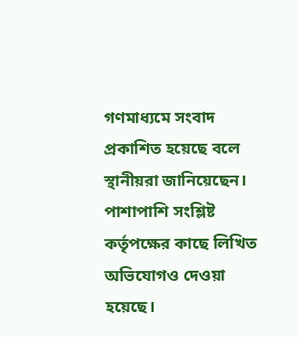গণমাধ্যমে সংবাদ প্রকাশিত হয়েছে বলে স্থানীয়রা জানিয়েছেন। পাশাপাশি সংশ্লিষ্ট কর্তৃপক্ষের কাছে লিখিত অভিযোগও দেওয়া হয়েছে।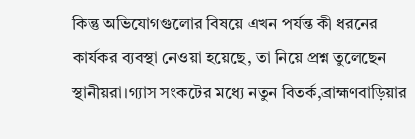কিন্তু অভিযোগগুলোর বিষয়ে এখন পর্যন্ত কী ধরনের কার্যকর ব্যবস্থা নেওয়া হয়েছে, তা নিয়ে প্রশ্ন তুলেছেন স্থানীয়রা।গ্যাস সংকটের মধ্যে নতুন বিতর্ক,ব্রাহ্মণবাড়িয়ার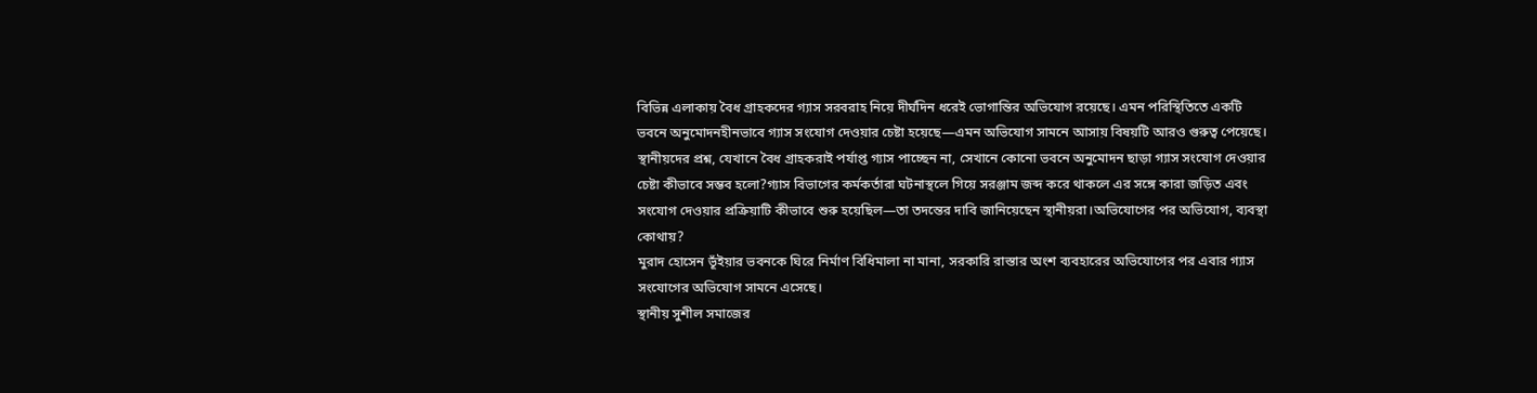বিভিন্ন এলাকায় বৈধ গ্রাহকদের গ্যাস সরবরাহ নিয়ে দীর্ঘদিন ধরেই ভোগান্তির অভিযোগ রয়েছে। এমন পরিস্থিতিতে একটি ভবনে অনুমোদনহীনভাবে গ্যাস সংযোগ দেওয়ার চেষ্টা হয়েছে—এমন অভিযোগ সামনে আসায় বিষয়টি আরও গুরুত্ব পেয়েছে।
স্থানীয়দের প্রশ্ন, যেখানে বৈধ গ্রাহকরাই পর্যাপ্ত গ্যাস পাচ্ছেন না, সেখানে কোনো ভবনে অনুমোদন ছাড়া গ্যাস সংযোগ দেওয়ার চেষ্টা কীভাবে সম্ভব হলো?গ্যাস বিভাগের কর্মকর্তারা ঘটনাস্থলে গিয়ে সরঞ্জাম জব্দ করে থাকলে এর সঙ্গে কারা জড়িত এবং সংযোগ দেওয়ার প্রক্রিয়াটি কীভাবে শুরু হয়েছিল—তা তদন্তের দাবি জানিয়েছেন স্থানীয়রা।অভিযোগের পর অভিযোগ, ব্যবস্থা কোথায়?
মুরাদ হোসেন ভূঁইয়ার ভবনকে ঘিরে নির্মাণ বিধিমালা না মানা, সরকারি রাস্তার অংশ ব্যবহারের অভিযোগের পর এবার গ্যাস সংযোগের অভিযোগ সামনে এসেছে।
স্থানীয় সুশীল সমাজের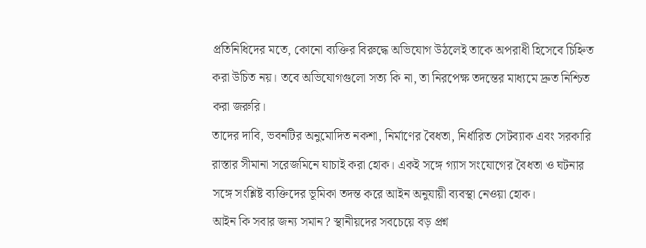প্রতিনিধিদের মতে, কোনো ব্যক্তির বিরুদ্ধে অভিযোগ উঠলেই তাকে অপরাধী হিসেবে চিহ্নিত করা উচিত নয়। তবে অভিযোগগুলো সত্য কি না, তা নিরপেক্ষ তদন্তের মাধ্যমে দ্রুত নিশ্চিত করা জরুরি।
তাদের দাবি, ভবনটির অনুমোদিত নকশা, নির্মাণের বৈধতা, নির্ধারিত সেটব্যাক এবং সরকারি রাস্তার সীমানা সরেজমিনে যাচাই করা হোক। একই সঙ্গে গ্যাস সংযোগের বৈধতা ও ঘটনার সঙ্গে সংশ্লিষ্ট ব্যক্তিদের ভূমিকা তদন্ত করে আইন অনুযায়ী ব্যবস্থা নেওয়া হোক।
আইন কি সবার জন্য সমান? স্থানীয়দের সবচেয়ে বড় প্রশ্ন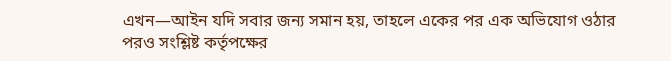এখন—আইন যদি সবার জন্য সমান হয়, তাহলে একের পর এক অভিযোগ ওঠার পরও সংশ্লিষ্ট কর্তৃপক্ষের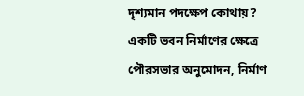দৃশ্যমান পদক্ষেপ কোথায়?
একটি ভবন নির্মাণের ক্ষেত্রে পৌরসভার অনুমোদন, নির্মাণ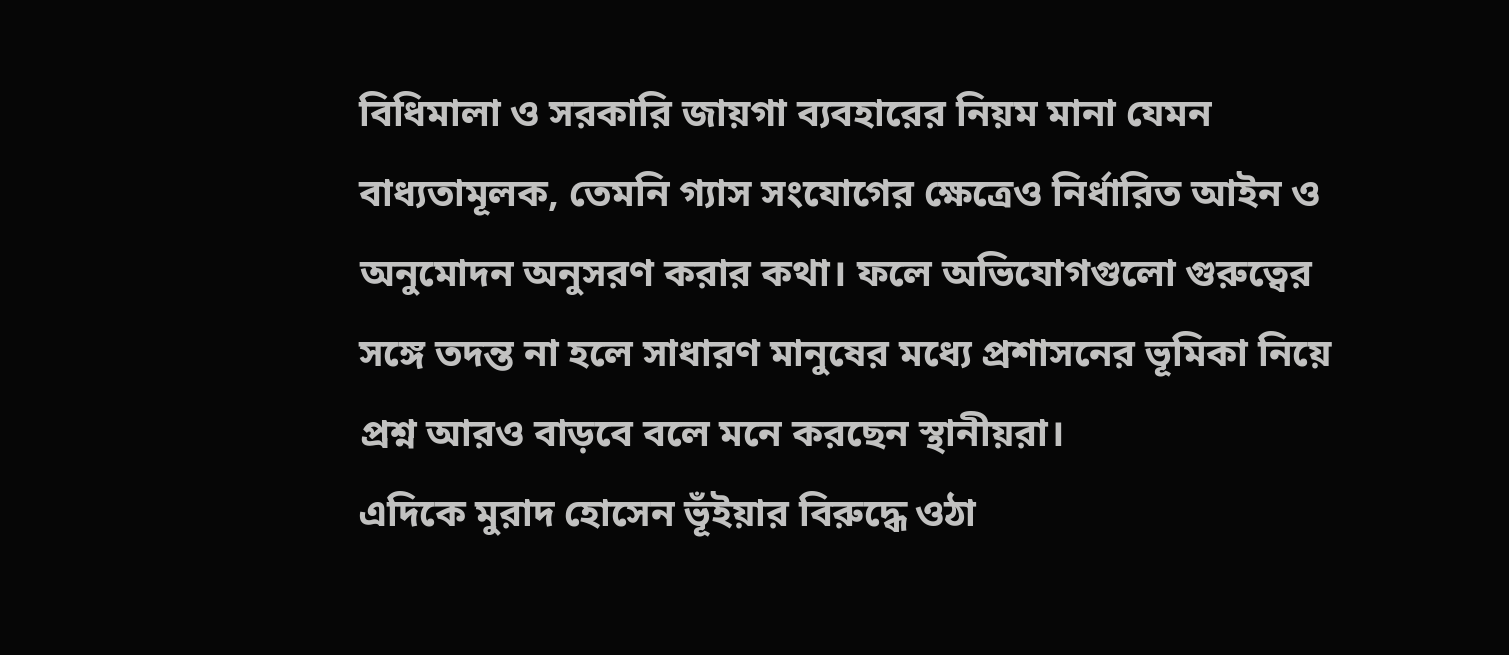বিধিমালা ও সরকারি জায়গা ব্যবহারের নিয়ম মানা যেমন বাধ্যতামূলক, তেমনি গ্যাস সংযোগের ক্ষেত্রেও নির্ধারিত আইন ও অনুমোদন অনুসরণ করার কথা। ফলে অভিযোগগুলো গুরুত্বের সঙ্গে তদন্ত না হলে সাধারণ মানুষের মধ্যে প্রশাসনের ভূমিকা নিয়ে প্রশ্ন আরও বাড়বে বলে মনে করছেন স্থানীয়রা।
এদিকে মুরাদ হোসেন ভূঁইয়ার বিরুদ্ধে ওঠা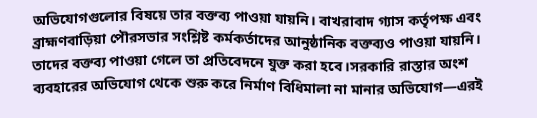অভিযোগগুলোর বিষয়ে তার বক্তব্য পাওয়া যায়নি। বাখরাবাদ গ্যাস কর্তৃপক্ষ এবং ব্রাহ্মণবাড়িয়া পৌরসভার সংশ্লিষ্ট কর্মকর্তাদের আনুষ্ঠানিক বক্তব্যও পাওয়া যায়নি। তাদের বক্তব্য পাওয়া গেলে তা প্রতিবেদনে যুক্ত করা হবে।সরকারি রাস্তার অংশ ব্যবহারের অভিযোগ থেকে শুরু করে নির্মাণ বিধিমালা না মানার অভিযোগ—এরই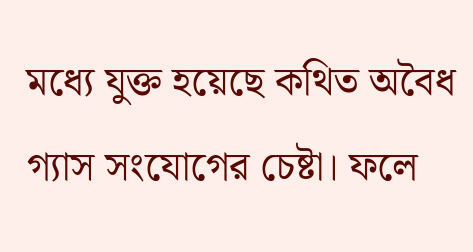মধ্যে যুক্ত হয়েছে কথিত অবৈধ গ্যাস সংযোগের চেষ্টা। ফলে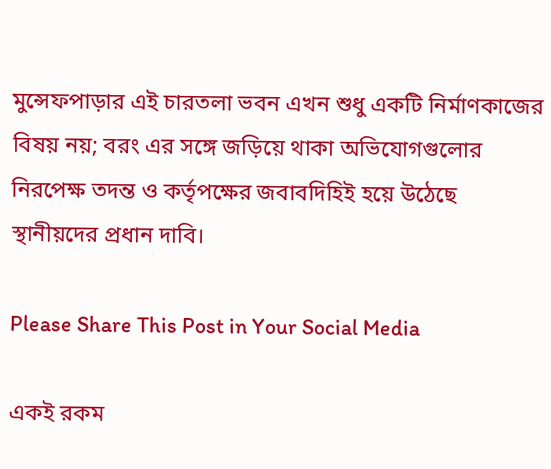মুন্সেফপাড়ার এই চারতলা ভবন এখন শুধু একটি নির্মাণকাজের বিষয় নয়; বরং এর সঙ্গে জড়িয়ে থাকা অভিযোগগুলোর নিরপেক্ষ তদন্ত ও কর্তৃপক্ষের জবাবদিহিই হয়ে উঠেছে স্থানীয়দের প্রধান দাবি।

Please Share This Post in Your Social Media

একই রকম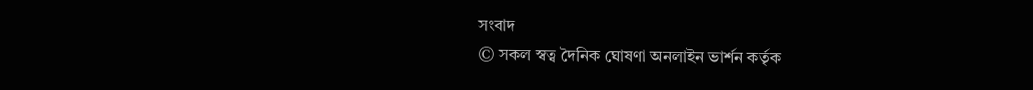সংবাদ
© সকল স্বত্ব দৈনিক ঘোষণা অনলাইন ভার্শন কর্তৃক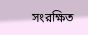সংরক্ষিত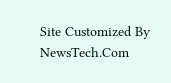Site Customized By NewsTech.Com